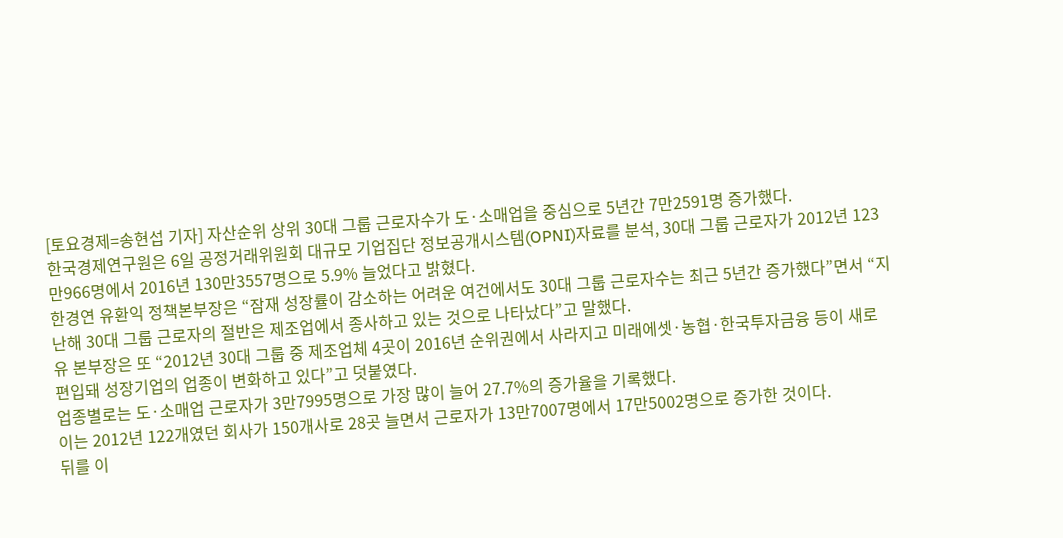[토요경제=송현섭 기자] 자산순위 상위 30대 그룹 근로자수가 도·소매업을 중심으로 5년간 7만2591명 증가했다.
한국경제연구원은 6일 공정거래위원회 대규모 기업집단 정보공개시스템(OPNI)자료를 분석, 30대 그룹 근로자가 2012년 123만966명에서 2016년 130만3557명으로 5.9% 늘었다고 밝혔다.
한경연 유환익 정책본부장은 “잠재 성장률이 감소하는 어려운 여건에서도 30대 그룹 근로자수는 최근 5년간 증가했다”면서 “지난해 30대 그룹 근로자의 절반은 제조업에서 종사하고 있는 것으로 나타났다”고 말했다.
유 본부장은 또 “2012년 30대 그룹 중 제조업체 4곳이 2016년 순위권에서 사라지고 미래에셋·농협·한국투자금융 등이 새로 편입돼 성장기업의 업종이 변화하고 있다”고 덧붙였다.
업종별로는 도·소매업 근로자가 3만7995명으로 가장 많이 늘어 27.7%의 증가율을 기록했다.
이는 2012년 122개였던 회사가 150개사로 28곳 늘면서 근로자가 13만7007명에서 17만5002명으로 증가한 것이다.
뒤를 이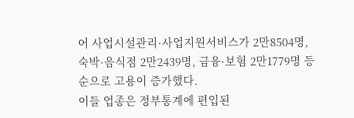어 사업시설관리·사업지원서비스가 2만8504명, 숙박·음식점 2만2439명, 금융·보험 2만1779명 등 순으로 고용이 증가했다.
이들 업종은 정부통계에 편입된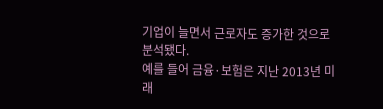기업이 늘면서 근로자도 증가한 것으로 분석됐다.
예를 들어 금융·보험은 지난 2013년 미래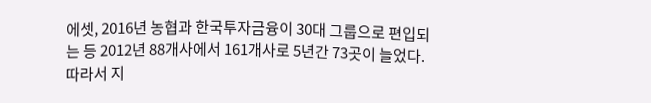에셋, 2016년 농협과 한국투자금융이 30대 그룹으로 편입되는 등 2012년 88개사에서 161개사로 5년간 73곳이 늘었다.
따라서 지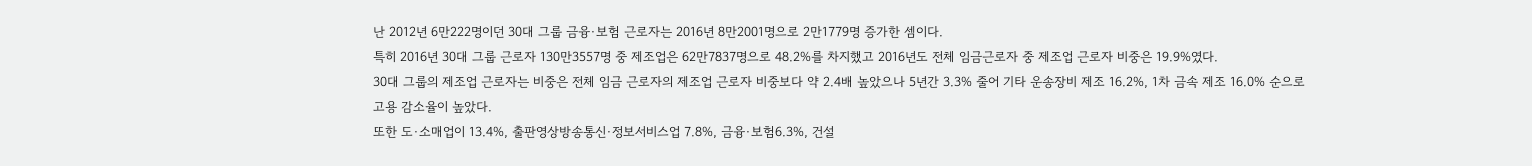난 2012년 6만222명이던 30대 그룹 금융·보험 근로자는 2016년 8만2001명으로 2만1779명 증가한 셈이다.
특히 2016년 30대 그룹 근로자 130만3557명 중 제조업은 62만7837명으로 48.2%를 차지했고 2016년도 전체 임금근로자 중 제조업 근로자 비중은 19.9%였다.
30대 그룹의 제조업 근로자는 비중은 전체 임금 근로자의 제조업 근로자 비중보다 약 2.4배 높았으나 5년간 3.3% 줄어 기타 운송장비 제조 16.2%, 1차 금속 제조 16.0% 순으로 고용 감소율이 높았다.
또한 도·소매업이 13.4%, 출판영상방송통신·정보서비스업 7.8%, 금융·보험6.3%, 건설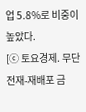업 5.8%로 비중이 높았다.
[ⓒ 토요경제. 무단전재-재배포 금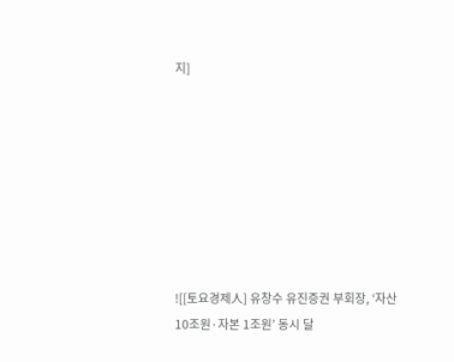지]








![[토요경제人] 유창수 유진증권 부회장, ‘자산 10조원·자본 1조원’ 동시 달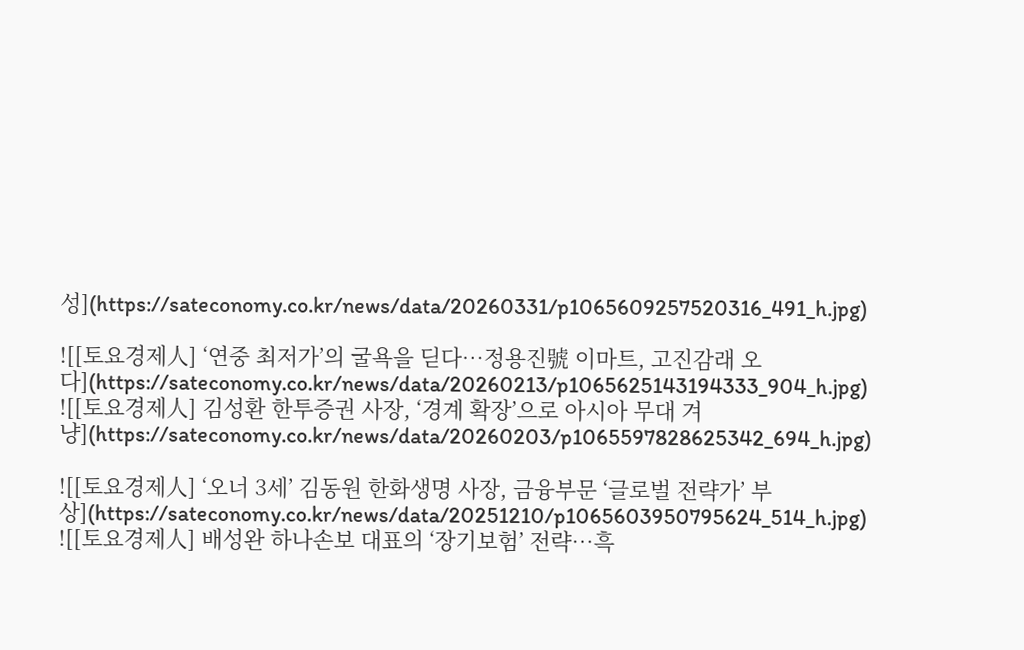성](https://sateconomy.co.kr/news/data/20260331/p1065609257520316_491_h.jpg)

![[토요경제人] ‘연중 최저가’의 굴욕을 딛다…정용진號 이마트, 고진감래 오다](https://sateconomy.co.kr/news/data/20260213/p1065625143194333_904_h.jpg)
![[토요경제人] 김성환 한투증권 사장, ‘경계 확장’으로 아시아 무대 겨냥](https://sateconomy.co.kr/news/data/20260203/p1065597828625342_694_h.jpg)

![[토요경제人] ‘오너 3세’ 김동원 한화생명 사장, 금융부문 ‘글로벌 전략가’ 부상](https://sateconomy.co.kr/news/data/20251210/p1065603950795624_514_h.jpg)
![[토요경제人] 배성완 하나손보 대표의 ‘장기보험’ 전략…흑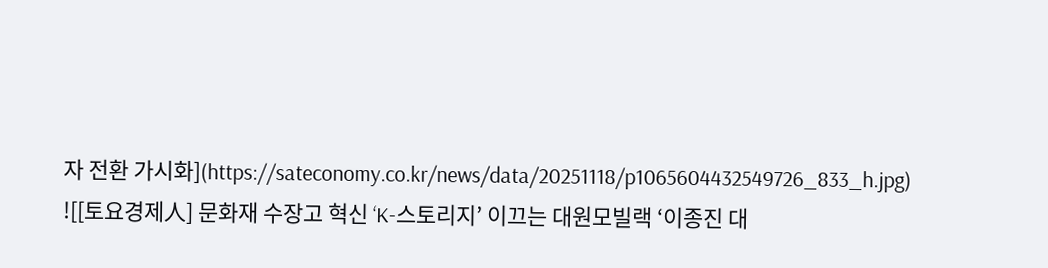자 전환 가시화](https://sateconomy.co.kr/news/data/20251118/p1065604432549726_833_h.jpg)
![[토요경제人] 문화재 수장고 혁신 ‘K-스토리지’ 이끄는 대원모빌랙 ‘이종진 대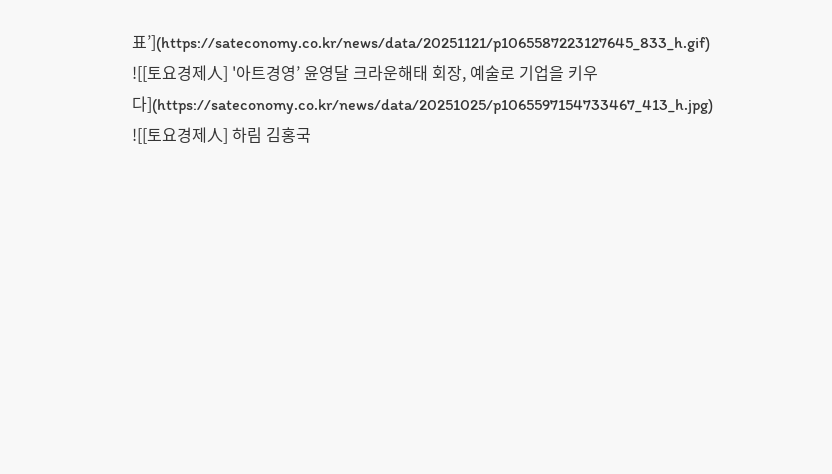표’](https://sateconomy.co.kr/news/data/20251121/p1065587223127645_833_h.gif)
![[토요경제人] '아트경영’ 윤영달 크라운해태 회장, 예술로 기업을 키우다](https://sateconomy.co.kr/news/data/20251025/p1065597154733467_413_h.jpg)
![[토요경제人] 하림 김홍국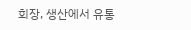회장, 생산에서 유통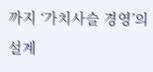까지 ‘가치사슬 경영’의 설계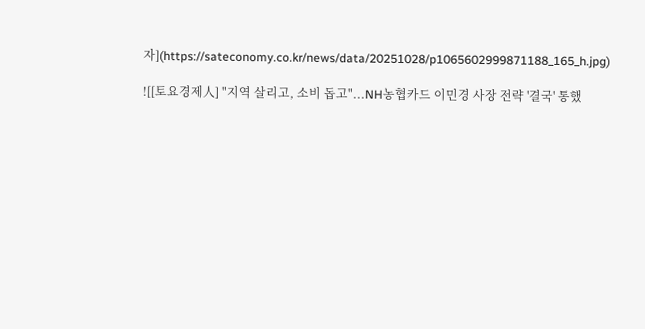자](https://sateconomy.co.kr/news/data/20251028/p1065602999871188_165_h.jpg)

![[토요경제人] "지역 살리고, 소비 돕고"...NH농협카드 이민경 사장 전략 '결국' 통했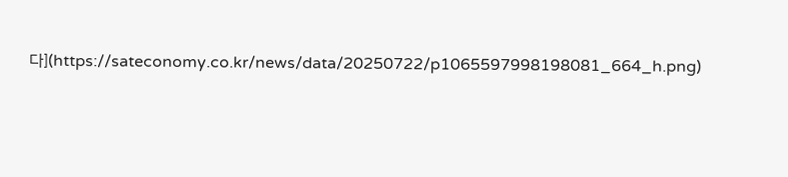다](https://sateconomy.co.kr/news/data/20250722/p1065597998198081_664_h.png)